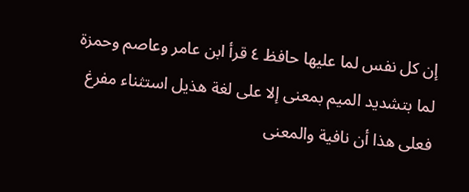إن كل نفس لما عليها حافظ ٤ قرأ ابن عامر وعاصم وحمزة لما بتشديد الميم بمعنى إلا على لغة هذيل استثناء مفرغ فعلى هذا أن نافية والمعنى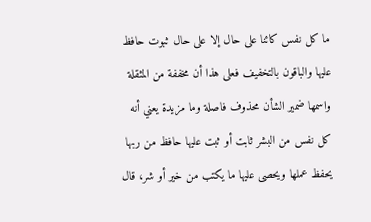ما كل نفس كائنا على حال إلا على حال ثبوت حافظ عليها والباقون بالتخفيف فعلى هذا أن مخففة من المثقلة واسمها ضمير الشأن محذوف فاصلة وما مزيدة يعني أنه كل نفس من البشر ثابت أو ثبت عليها حافظ من ربها يحفظ عملها ويحصى عليها ما يكتب من خير أو شر، قال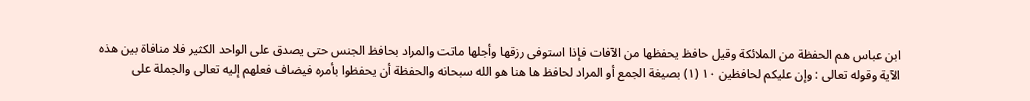ابن عباس هم الحفظة من الملائكة وقيل حافظ يحفظها من الآفات فإذا استوفى رزقها وأجلها ماتت والمراد بحافظ الجنس حتى يصدق على الواحد الكثير فلا منافاة بين هذه الآية وقوله تعالى : وإن عليكم لحافظين ١٠ (١) بصيغة الجمع أو المراد لحافظ ها هنا هو الله سبحانه والحفظة أن يحفظوا بأمره فيضاف فعلهم إليه تعالى والجملة على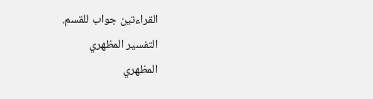القراءتين جواب للقسم.
التفسير المظهري
المظهري